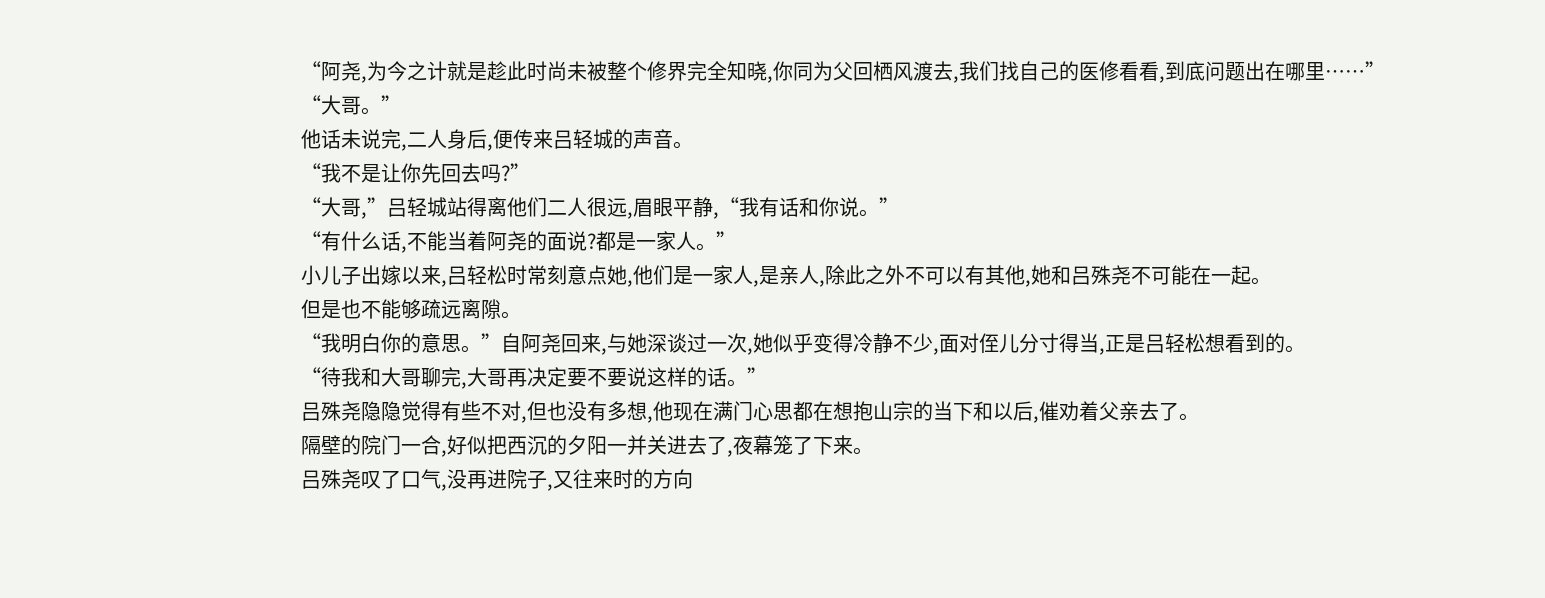“阿尧,为今之计就是趁此时尚未被整个修界完全知晓,你同为父回栖风渡去,我们找自己的医修看看,到底问题出在哪里……”
“大哥。”
他话未说完,二人身后,便传来吕轻城的声音。
“我不是让你先回去吗?”
“大哥,”吕轻城站得离他们二人很远,眉眼平静,“我有话和你说。”
“有什么话,不能当着阿尧的面说?都是一家人。”
小儿子出嫁以来,吕轻松时常刻意点她,他们是一家人,是亲人,除此之外不可以有其他,她和吕殊尧不可能在一起。
但是也不能够疏远离隙。
“我明白你的意思。”自阿尧回来,与她深谈过一次,她似乎变得冷静不少,面对侄儿分寸得当,正是吕轻松想看到的。
“待我和大哥聊完,大哥再决定要不要说这样的话。”
吕殊尧隐隐觉得有些不对,但也没有多想,他现在满门心思都在想抱山宗的当下和以后,催劝着父亲去了。
隔壁的院门一合,好似把西沉的夕阳一并关进去了,夜幕笼了下来。
吕殊尧叹了口气,没再进院子,又往来时的方向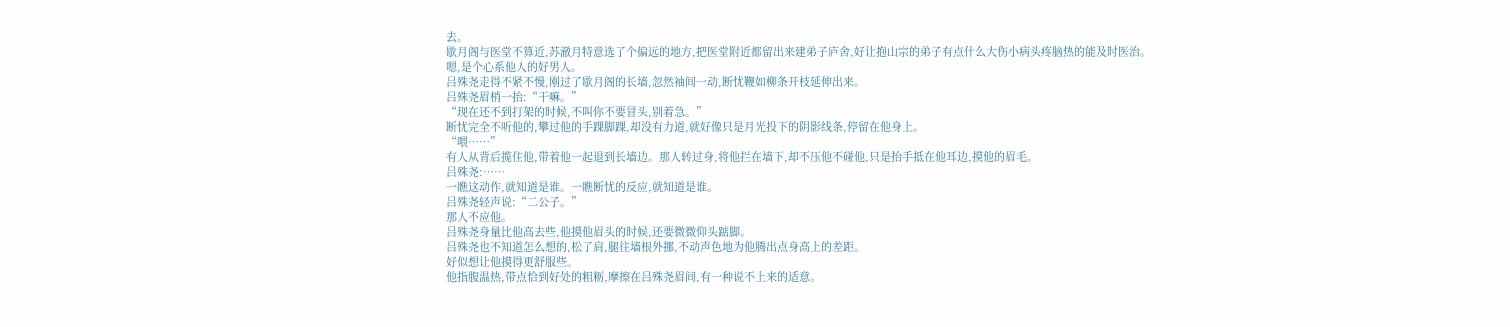去。
歇月阁与医堂不算近,苏澈月特意选了个偏远的地方,把医堂附近都留出来建弟子庐舍,好让抱山宗的弟子有点什么大伤小病头疼脑热的能及时医治。
嗯,是个心系他人的好男人。
吕殊尧走得不紧不慢,刚过了歇月阁的长墙,忽然袖间一动,断忧鞭如柳条开枝延伸出来。
吕殊尧眉梢一抬:“干嘛。”
“现在还不到打架的时候,不叫你不要冒头,别着急。”
断忧完全不听他的,攀过他的手踝脚踝,却没有力道,就好像只是月光投下的阴影线条,停留在他身上。
“喂……”
有人从背后揽住他,带着他一起退到长墙边。那人转过身,将他拦在墙下,却不压他不碰他,只是抬手抵在他耳边,摸他的眉毛。
吕殊尧:……
一瞧这动作,就知道是谁。一瞧断忧的反应,就知道是谁。
吕殊尧轻声说:“二公子。”
那人不应他。
吕殊尧身量比他高去些,他摸他眉头的时候,还要微微仰头踮脚。
吕殊尧也不知道怎么想的,松了肩,腿往墙根外挪,不动声色地为他腾出点身高上的差距。
好似想让他摸得更舒服些。
他指腹温热,带点恰到好处的粗粝,摩擦在吕殊尧眉间,有一种说不上来的适意。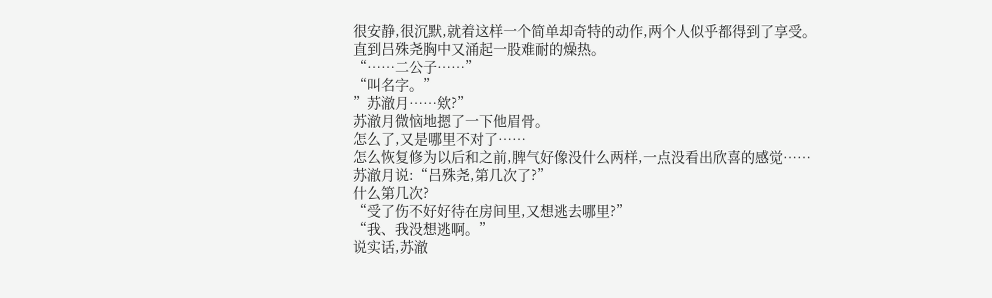很安静,很沉默,就着这样一个简单却奇特的动作,两个人似乎都得到了享受。
直到吕殊尧胸中又涌起一股难耐的燥热。
“……二公子……”
“叫名字。”
”苏澈月……欸?”
苏澈月微恼地摁了一下他眉骨。
怎么了,又是哪里不对了……
怎么恢复修为以后和之前,脾气好像没什么两样,一点没看出欣喜的感觉……
苏澈月说:“吕殊尧,第几次了?”
什么第几次?
“受了伤不好好待在房间里,又想逃去哪里?”
“我、我没想逃啊。”
说实话,苏澈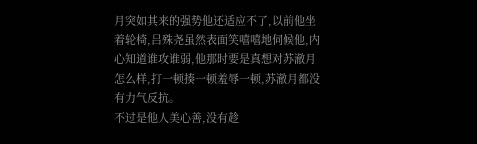月突如其来的强势他还适应不了,以前他坐着轮椅,吕殊尧虽然表面笑嘻嘻地伺候他,内心知道谁攻谁弱,他那时要是真想对苏澈月怎么样,打一顿揍一顿羞辱一顿,苏澈月都没有力气反抗。
不过是他人美心善,没有趁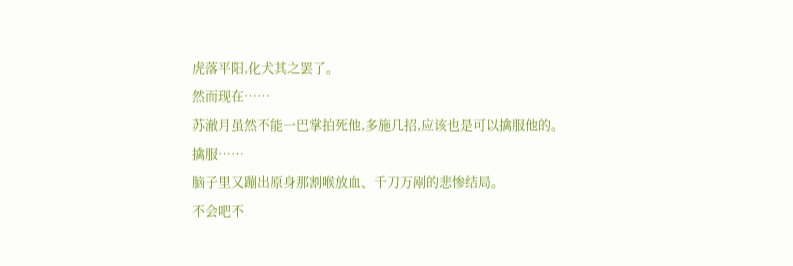虎落平阳,化犬其之罢了。
然而现在……
苏澈月虽然不能一巴掌拍死他,多施几招,应该也是可以擒服他的。
擒服……
脑子里又蹦出原身那割喉放血、千刀万剐的悲惨结局。
不会吧不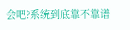会吧?系统到底靠不靠谱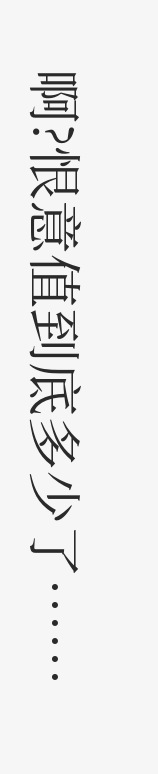啊?恨意值到底多少了……